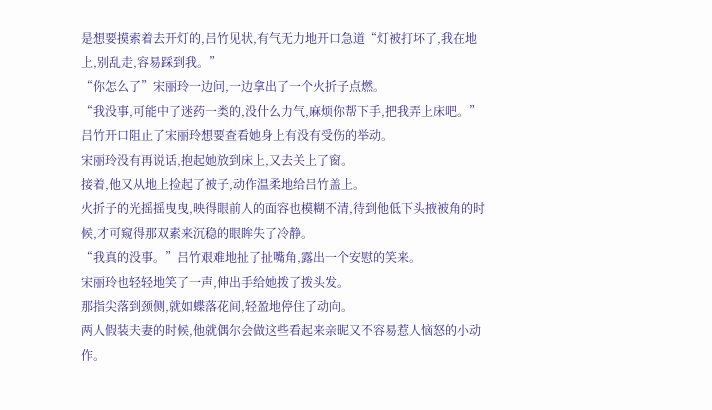是想要摸索着去开灯的,吕竹见状,有气无力地开口急道“灯被打坏了,我在地上,别乱走,容易踩到我。”
“你怎么了”宋丽玲一边问,一边拿出了一个火折子点燃。
“我没事,可能中了迷药一类的,没什么力气,麻烦你帮下手,把我弄上床吧。”吕竹开口阻止了宋丽玲想要查看她身上有没有受伤的举动。
宋丽玲没有再说话,抱起她放到床上,又去关上了窗。
接着,他又从地上捡起了被子,动作温柔地给吕竹盖上。
火折子的光摇摇曳曳,映得眼前人的面容也模糊不清,待到他低下头掖被角的时候,才可窥得那双素来沉稳的眼眸失了冷静。
“我真的没事。”吕竹艰难地扯了扯嘴角,露出一个安慰的笑来。
宋丽玲也轻轻地笑了一声,伸出手给她拨了拨头发。
那指尖落到颈侧,就如蝶落花间,轻盈地停住了动向。
两人假装夫妻的时候,他就偶尔会做这些看起来亲昵又不容易惹人恼怒的小动作。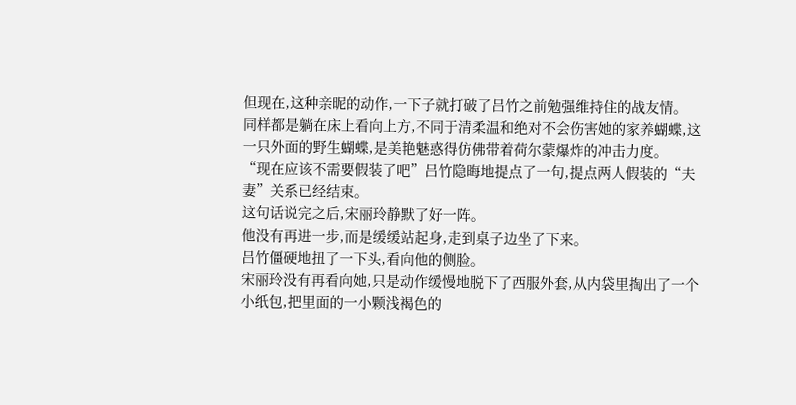但现在,这种亲昵的动作,一下子就打破了吕竹之前勉强维持住的战友情。
同样都是躺在床上看向上方,不同于清柔温和绝对不会伤害她的家养蝴蝶,这一只外面的野生蝴蝶,是美艳魅惑得仿佛带着荷尔蒙爆炸的冲击力度。
“现在应该不需要假装了吧”吕竹隐晦地提点了一句,提点两人假装的“夫妻”关系已经结束。
这句话说完之后,宋丽玲静默了好一阵。
他没有再进一步,而是缓缓站起身,走到桌子边坐了下来。
吕竹僵硬地扭了一下头,看向他的侧脸。
宋丽玲没有再看向她,只是动作缓慢地脱下了西服外套,从内袋里掏出了一个小纸包,把里面的一小颗浅褐色的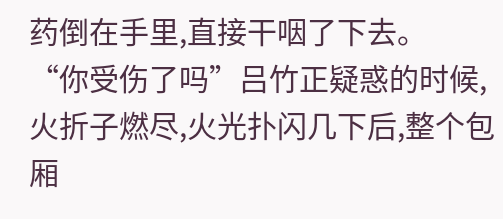药倒在手里,直接干咽了下去。
“你受伤了吗”吕竹正疑惑的时候,火折子燃尽,火光扑闪几下后,整个包厢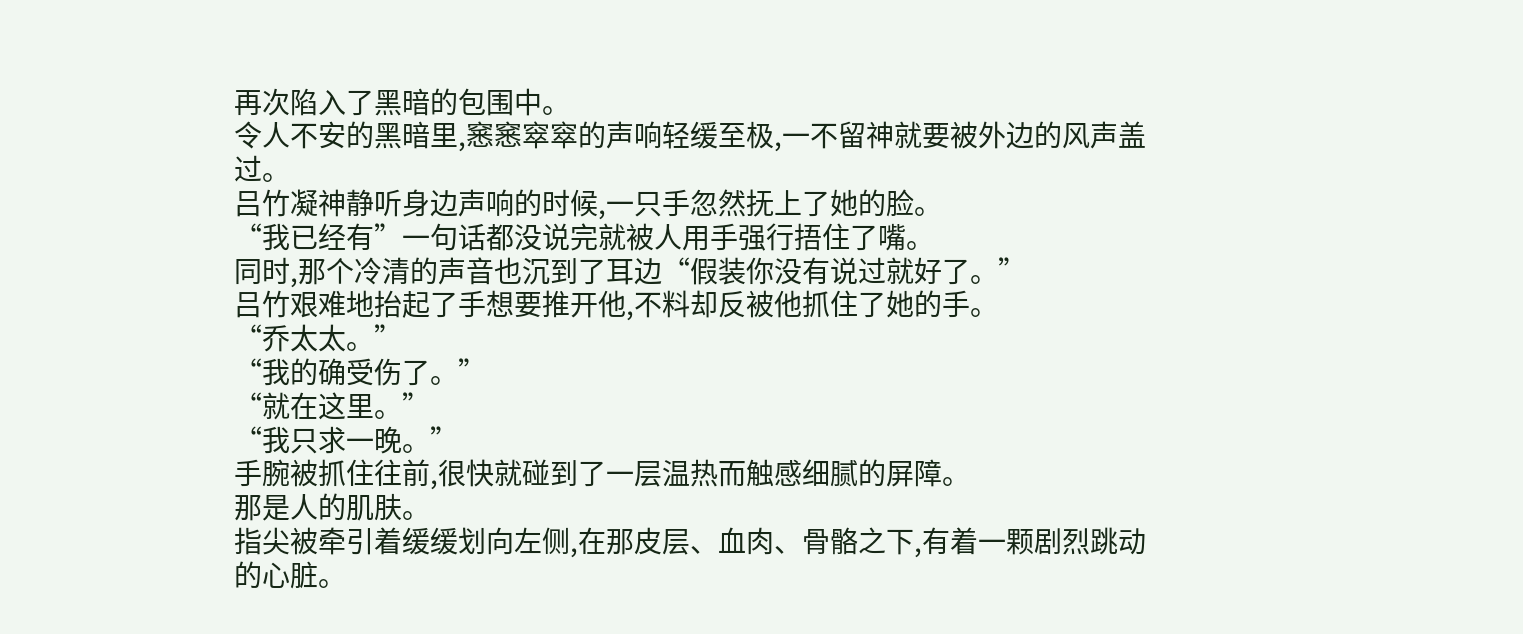再次陷入了黑暗的包围中。
令人不安的黑暗里,窸窸窣窣的声响轻缓至极,一不留神就要被外边的风声盖过。
吕竹凝神静听身边声响的时候,一只手忽然抚上了她的脸。
“我已经有”一句话都没说完就被人用手强行捂住了嘴。
同时,那个冷清的声音也沉到了耳边“假装你没有说过就好了。”
吕竹艰难地抬起了手想要推开他,不料却反被他抓住了她的手。
“乔太太。”
“我的确受伤了。”
“就在这里。”
“我只求一晚。”
手腕被抓住往前,很快就碰到了一层温热而触感细腻的屏障。
那是人的肌肤。
指尖被牵引着缓缓划向左侧,在那皮层、血肉、骨骼之下,有着一颗剧烈跳动的心脏。